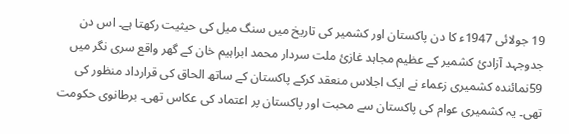19 جولائی 1947ء کا دن پاکستان اور کشمیر کی تاریخ میں سنگ میل کی حیثیت رکھتا ہے۔ اس دن جدوجہد آزادیٔ کشمیر کے عظیم مجاہد غازیٔ ملت سردار محمد ابراہیم خان کے گھر واقع سری نگر میں 59نمائندہ کشمیری زعماء نے ایک اجلاس منعقد کرکے پاکستان کے ساتھ الحاق کی قرارداد منظور کی تھی۔ یہ کشمیری عوام کی پاکستان سے محبت اور پاکستان پر اعتماد کی عکاس تھی۔ برطانوی حکومت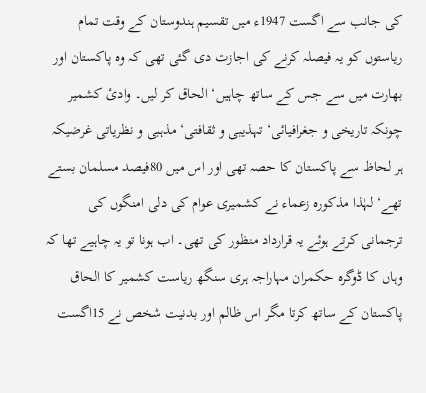کی جانب سے اگست 1947ء میں تقسیم ہندوستان کے وقت تمام ریاستوں کو یہ فیصلہ کرنے کی اجازت دی گئی تھی کہ وہ پاکستان اور بھارت میں سے جس کے ساتھ چاہیں‘ الحاق کر لیں۔ وادیٔ کشمیر چونکہ تاریخی و جغرافیائی‘ تہذیبی و ثقافتی‘ مذہبی و نظریاتی غرضیکہ ہر لحاظ سے پاکستان کا حصہ تھی اور اس میں 80فیصد مسلمان بستے تھے‘ لہٰذا مذکورہ زعماء نے کشمیری عوام کی دلی امنگوں کی ترجمانی کرتے ہوئے یہ قرارداد منظور کی تھی۔ اب ہونا تو یہ چاہیے تھا کہ وہاں کا ڈوگرہ حکمران مہاراجہ ہری سنگھ ریاست کشمیر کا الحاق پاکستان کے ساتھ کرتا مگر اس ظالم اور بدنیت شخص نے 15اگست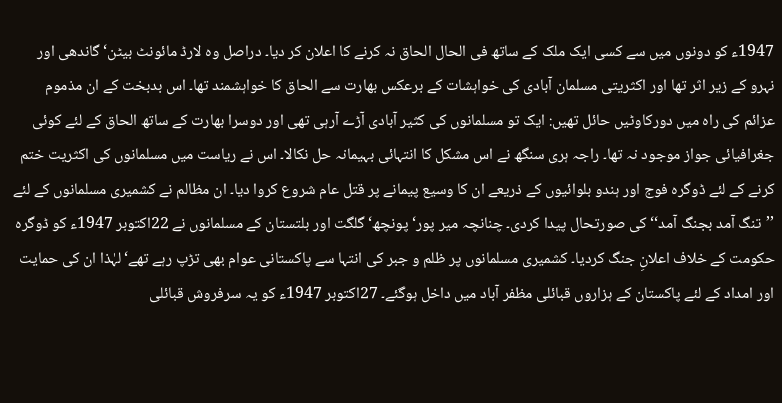1947ء کو دونوں میں سے کسی ایک ملک کے ساتھ فی الحال الحاق نہ کرنے کا اعلان کر دیا۔ دراصل وہ لارڈ مائونٹ بیٹن‘ گاندھی اور نہرو کے زیر اثر تھا اور اکثریتی مسلمان آبادی کی خواہشات کے برعکس بھارت سے الحاق کا خواہشمند تھا۔ اس بدبخت کے ان مذموم عزائم کی راہ میں دورکاوٹیں حائل تھیں: ایک تو مسلمانوں کی کثیر آبادی آڑے آرہی تھی اور دوسرا بھارت کے ساتھ الحاق کے لئے کوئی جغرافیائی جواز موجود نہ تھا۔ راجہ ہری سنگھ نے اس مشکل کا انتہائی بہیمانہ حل نکالا۔ اس نے ریاست میں مسلمانوں کی اکثریت ختم کرنے کے لئے ڈوگرہ فوج اور ہندو بلوائیوں کے ذریعے ان کا وسیع پیمانے پر قتل عام شروع کروا دیا۔ ان مظالم نے کشمیری مسلمانوں کے لئے ’’تنگ آمد بجنگ آمد‘‘ کی صورتحال پیدا کردی۔ چنانچہ میر پور‘ پونچھ‘ گلگت اور بلتستان کے مسلمانوں نے 22اکتوبر 1947ء کو ڈوگرہ حکومت کے خلاف اعلانِ جنگ کردیا۔ کشمیری مسلمانوں پر ظلم و جبر کی انتہا سے پاکستانی عوام بھی تڑپ رہے تھے‘ لہٰذا ان کی حمایت اور امداد کے لئے پاکستان کے ہزاروں قبائلی مظفر آباد میں داخل ہوگئے۔ 27اکتوبر 1947ء کو یہ سرفروش قبائلی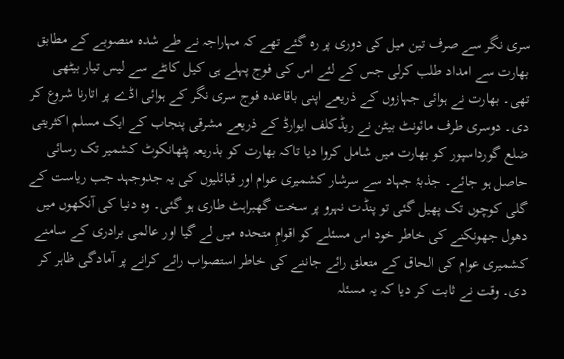سری نگر سے صرف تین میل کی دوری پر رہ گئے تھے کہ مہاراجہ نے طے شدہ منصوبے کے مطابق بھارت سے امداد طلب کرلی جس کے لئے اس کی فوج پہلے ہی کیل کانٹے سے لیس تیار بیٹھی تھی۔ بھارت نے ہوائی جہازوں کے ذریعے اپنی باقاعدہ فوج سری نگر کے ہوائی اڈے پر اتارنا شروع کر دی۔ دوسری طرف مائونٹ بیٹن نے ریڈکلف ایوارڈ کے ذریعے مشرقی پنجاب کے ایک مسلم اکثریتی ضلع گورداسپور کو بھارت میں شامل کروا دیا تاکہ بھارت کو بذریعہ پٹھانکوٹ کشمیر تک رسائی حاصل ہو جائے۔ جذبۂ جہاد سے سرشار کشمیری عوام اور قبائلیوں کی یہ جدوجہد جب ریاست کے گلی کوچوں تک پھیل گئی تو پنڈت نہرو پر سخت گھبراہٹ طاری ہو گئی۔ وہ دنیا کی آنکھوں میں دھول جھونکنے کی خاطر خود اس مسئلے کو اقوامِ متحدہ میں لے گیا اور عالمی برادری کے سامنے کشمیری عوام کی الحاق کے متعلق رائے جاننے کی خاطر استصواب رائے کرانے پر آمادگی ظاہر کر دی۔ وقت نے ثابت کر دیا کہ یہ مسئلہ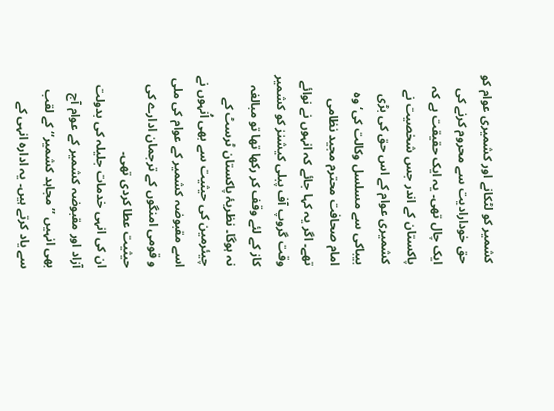کشمیر کو لٹکانے اور کشمیری عوام کو حق خودارادیت سے محروم کرنے کی ایک چال تھی۔ یہ ایک حقیقت ہے کہ پاکستان کے اندر جس شخصیت نے کشمیری عوام کے اس حق کی بڑی بیباکی سے مسلسل وکالت کی‘ وہ امام صحافت محترم مجید نظامی تھے۔ اگر یہ کہا جائے کہ انہوں نے نوائے وقت گروپ آف پبلی کیشنز کو کشمیر کاز کے لئے وقف کر رکھا تھا تو مبالغہ نہ ہوگا۔ نظریۂ پاکستان ٹرسٹ کے چیئرمین کی حیثیت سے بھی اُنہوں نے اسے مقبوضہ کشمیر کے عوام کی ملی و قومی امنگوں کے ترجمان ادارے کی حیثیت عطا کردی تھی۔
ان کی انہی خدمات جلیلہ کی بدولت آزاد اور مقبوضہ کشمیر کے عوام آج بھی انہیں ’’مجاہد کشمیر‘‘ کے لقب سے یاد کرتے ہیں۔ یہ ادارہ انہی کے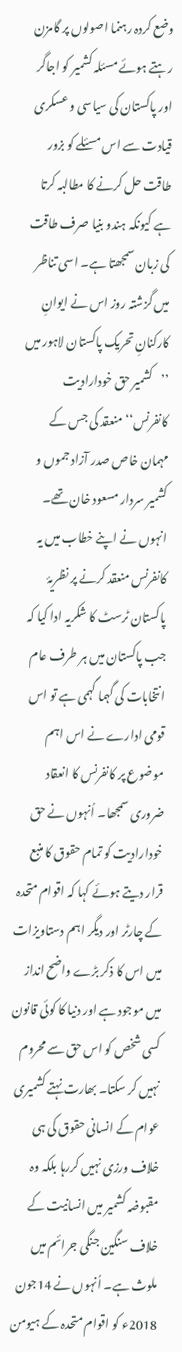وضع کردہ رہنما اصولوں پر گامزن رہتے ہوئے مسئلہ کشمیر کو اجاگر اور پاکستان کی سیاسی و عسکری قیادت سے اس مسئلے کو بزور طاقت حل کرنے کا مطالبہ کرتا ہے کیونکہ ہندو بنیا صرف طاقت کی زبان سمجھتا ہے۔ اسی تناظر میں گزشتہ روز اس نے ایوانِ کارکنانِ تحریک پاکستان لاہور میں ’’کشمیر حق خودارادیت کانفرنس‘‘ منعقد کی جس کے مہمان خاص صدر آزاد جموں و کشمیر سردار مسعود خان تھے۔ انہوں نے اپنے خطاب میں یہ کانفرنس منعقد کرنے پر نظریۂ پاکستان ٹرسٹ کا شکریہ ادا کیا کہ جب پاکستان میں ہر طرف عام انتخابات کی گہما گہمی ہے تو اس قومی ادارے نے اس اہم موضوع پر کانفرنس کا انعقاد ضروری سمجھا۔ اُنہوں نے حق خودارادیت کو تمام حقوق کا منبع قرار دیتے ہوئے کہا کہ اقوام متحدہ کے چارٹر اور دیگر اہم دستاویزات میں اس کا ذکر بڑے واضح انداز میں موجود ہے اور دنیا کا کوئی قانون کسی شخص کو اس حق سے محروم نہیں کر سکتا۔ بھارت نہتے کشمیری عوام کے انسانی حقوق کی ہی خلاف ورزی نہیں کررہا بلکہ وہ مقبوضہ کشمیر میں انسانیت کے خلاف سنگین جنگی جرائم میں ملوث ہے۔ اُنہوں نے 14جون 2018ء کو اقوام متحدہ کے ہیومن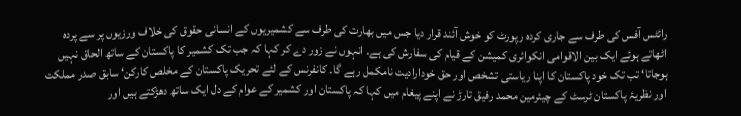رائٹس آفس کی طرف سے جاری کردہ رپورٹ کو خوش آئند قرار دیا جس میں بھارت کی طرف سے کشمیریوں کے انسانی حقوق کی خلاف ورزیوں پر سے پردہ اٹھاتے ہوئے ایک بین الاقوامی انکوائری کمیشن کے قیام کی سفارش کی ہے۔ انہوں نے زور دے کر کہا کہ جب تک کشمیر کا پاکستان کے ساتھ الحاق نہیں ہوجاتا‘ تب تک خود پاکستان کا اپنا ریاستی تشخص اور حق خودارادیت نامکمل رہے گا۔ کانفرنس کے لئے تحریک پاکستان کے مخلص کارکن‘ سابق صدر مملکت اور نظریۂ پاکستان ٹرسٹ کے چیئرمین محمد رفیق تارڑ نے اپنے پیغام میں کہا کہ پاکستان اور کشمیر کے عوام کے دل ایک ساتھ دھڑکتے ہیں اور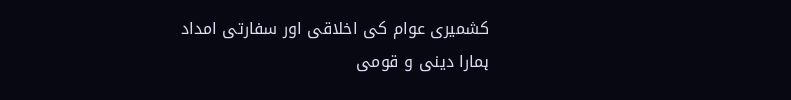کشمیری عوام کی اخلاقی اور سفارتی امداد ہمارا دینی و قومی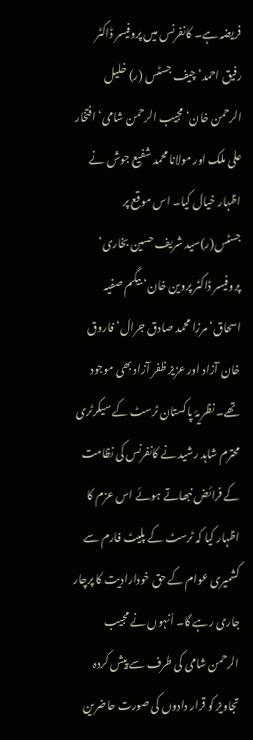فریضہ ہے۔ کانفرنس میں پروفیسر ڈاکٹر رفیق احمد‘ چیف جسٹس (ر) خلیل الرحمن خان‘ مجیب الرحمن شامی‘ افتخار علی ملک اور مولانا محمد شفیع جوش نے اظہار خیال کیا۔ اس موقع پر جسٹس(ر)سید شریف حسین بخاری‘ پروفیسر ڈاکٹر پروین خان‘ بیگم صفیہ اسحاق‘ مرزا محمد صادق جرال‘ فاروق خان آزاد اور عزیز ظفر آزاد بھی موجود تھے۔ نظریۂ پاکستان ٹرسٹ کے سیکرٹری محترم شاہد رشید نے کانفرنس کی نظامت کے فرائض نبھاتے ہوئے اس عزم کا اظہار کیا کہ ٹرسٹ کے پلیٹ فارم سے کشمیری عوام کے حق خودارادیت کا پرچار جاری رہے گا۔ اُنہوں نے مجیب الرحمن شامی کی طرف سے پیش کردہ تجاویز کو قرار دادوں کی صورت حاضرین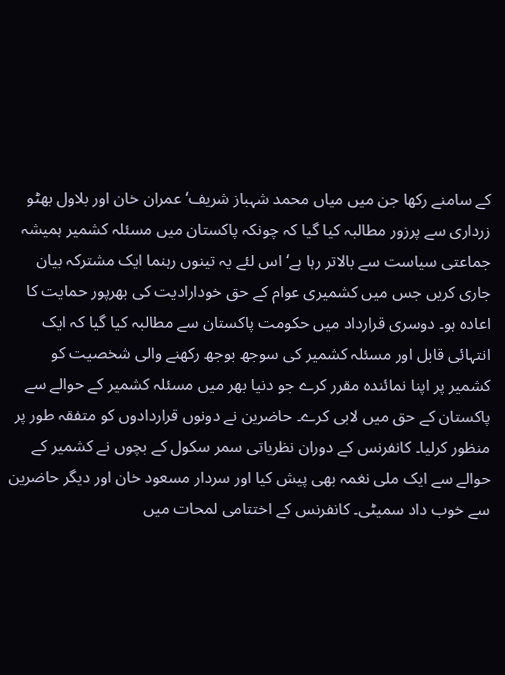کے سامنے رکھا جن میں میاں محمد شہباز شریف‘ عمران خان اور بلاول بھٹو زرداری سے پرزور مطالبہ کیا گیا کہ چونکہ پاکستان میں مسئلہ کشمیر ہمیشہ جماعتی سیاست سے بالاتر رہا ہے‘ اس لئے یہ تینوں رہنما ایک مشترکہ بیان جاری کریں جس میں کشمیری عوام کے حق خودارادیت کی بھرپور حمایت کا اعادہ ہو۔ دوسری قرارداد میں حکومت پاکستان سے مطالبہ کیا گیا کہ ایک انتہائی قابل اور مسئلہ کشمیر کی سوجھ بوجھ رکھنے والی شخصیت کو کشمیر پر اپنا نمائندہ مقرر کرے جو دنیا بھر میں مسئلہ کشمیر کے حوالے سے پاکستان کے حق میں لابی کرے۔ حاضرین نے دونوں قراردادوں کو متفقہ طور پر منظور کرلیا۔ کانفرنس کے دوران نظریاتی سمر سکول کے بچوں نے کشمیر کے حوالے سے ایک ملی نغمہ بھی پیش کیا اور سردار مسعود خان اور دیگر حاضرین سے خوب داد سمیٹی۔ کانفرنس کے اختتامی لمحات میں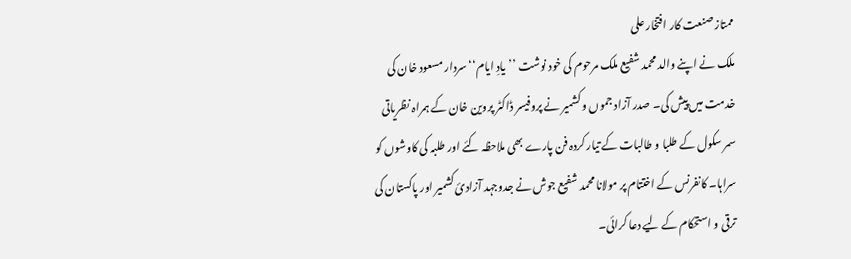ممتاز صنعت کار افتخار علی
ملک نے اپنے والد محمد شفیع ملک مرحوم کی خود نوشت ’’یادِ ایام‘‘ سردار مسعود خان کی خدمت میں پیش کی۔ صدر آزاد جموں و کشمیر نے پروفیسر ڈاکٹر پروین خان کے ہمراہ نظریاتی سمر سکول کے طلبا و طالبات کے تیار کردہ فن پارے بھی ملاحظہ کئے اور طلبہ کی کاوشوں کو سراہا۔ کانفرنس کے اختتام پر مولانا محمد شفیع جوش نے جدوجہد آزادیٔ کشمیر اور پاکستان کی ترقی و استحکام کے لیے دعا کرائی۔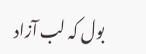بول کہ لب آزاد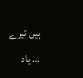ہیں تیرے … یاد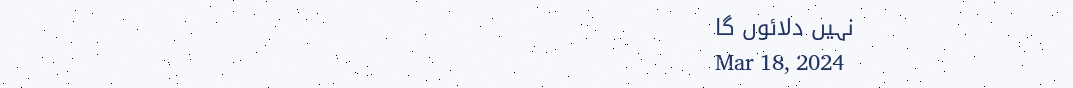نہیں دلائوں گا
Mar 18, 2024